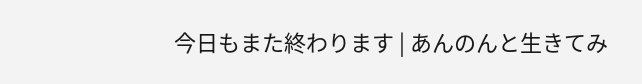今日もまた終わります | あんのんと生きてみ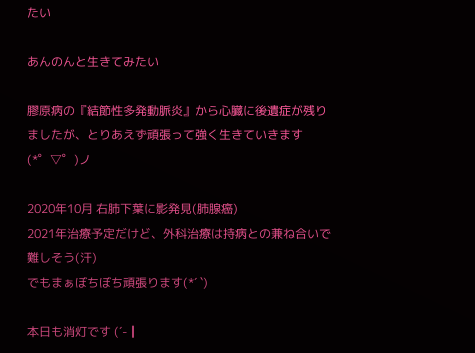たい

あんのんと生きてみたい

膠原病の『結節性多発動脈炎』から心臓に後遺症が残りましたが、とりあえず頑張って強く生きていきます(*゜▽゜)ノ

2020年10月 右肺下葉に影発見(肺腺癌)
2021年治療予定だけど、外科治療は持病との兼ね合いで難しそう(汗)
でもまぁぼちぼち頑張ります(*´ `)

本日も消灯です (´-┃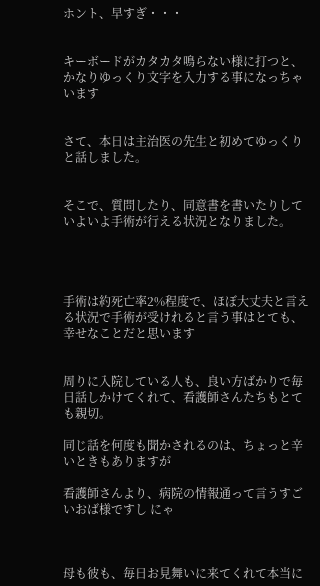ホント、早すぎ・・・


キーボードがカタカタ鳴らない様に打つと、かなりゆっくり文字を入力する事になっちゃいます


さて、本日は主治医の先生と初めてゆっくりと話しました。


そこで、質問したり、同意書を書いたりしていよいよ手術が行える状況となりました。




手術は約死亡率2%程度で、ほぼ大丈夫と言える状況で手術が受けれると言う事はとても、幸せなことだと思います


周りに入院している人も、良い方ばかりで毎日話しかけてくれて、看護師さんたちもとても親切。

同じ話を何度も聞かされるのは、ちょっと辛いときもありますが

看護師さんより、病院の情報通って言うすごいおば様ですし にゃ



母も彼も、毎日お見舞いに来てくれて本当に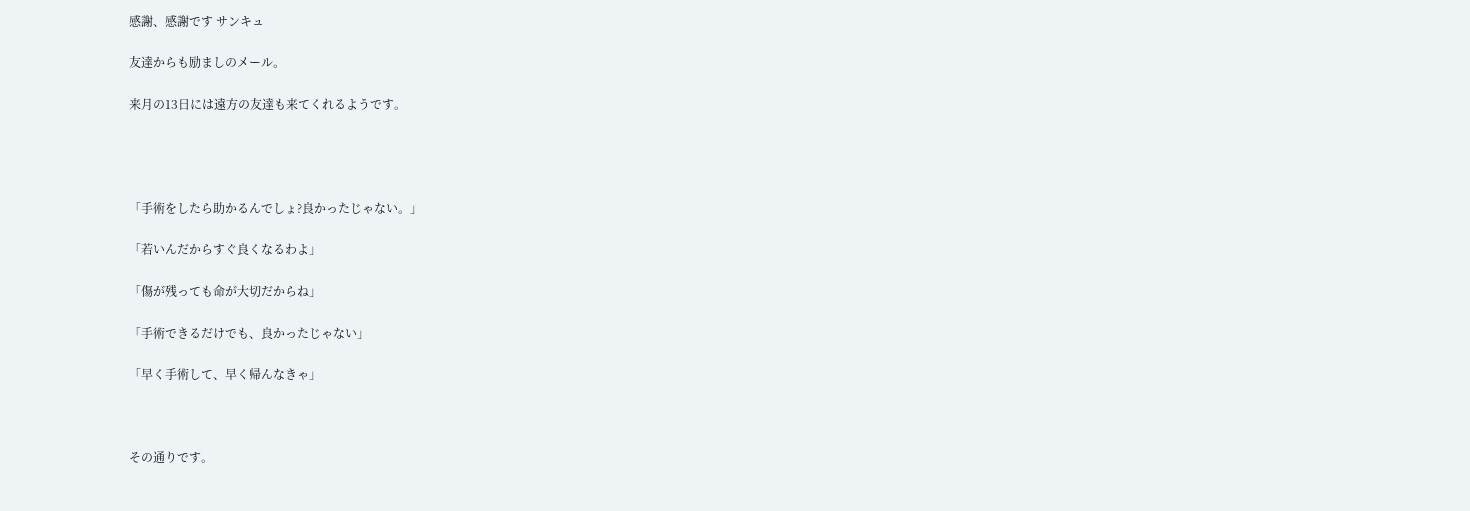感謝、感謝です サンキュ

友達からも励ましのメール。

来月の13日には遠方の友達も来てくれるようです。




「手術をしたら助かるんでしょ?良かったじゃない。」

「若いんだからすぐ良くなるわよ」

「傷が残っても命が大切だからね」

「手術できるだけでも、良かったじゃない」

「早く手術して、早く帰んなきゃ」



その通りです。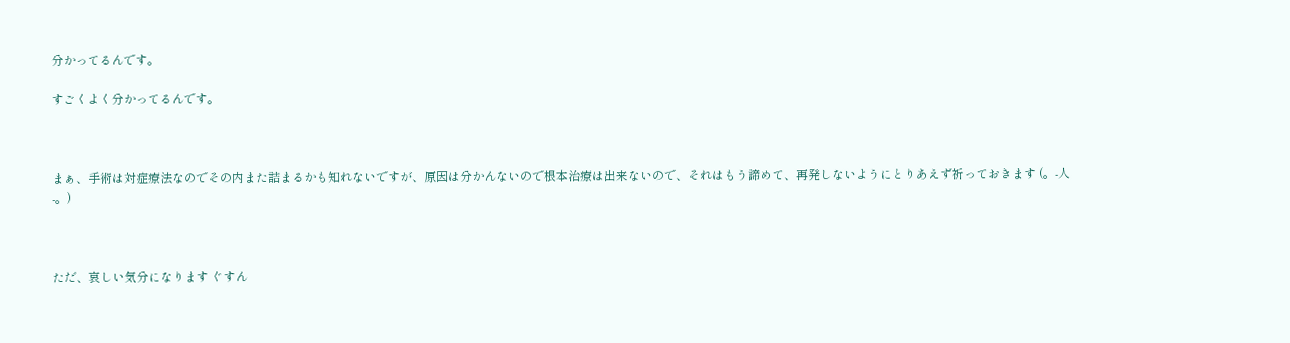分かってるんです。

すごくよく分かってるんです。



まぁ、手術は対症療法なのでその内また詰まるかも知れないですが、原因は分かんないので根本治療は出来ないので、それはもう諦めて、再発しないようにとりあえず祈っておきます (。-人-。)



ただ、哀しい気分になります ぐすん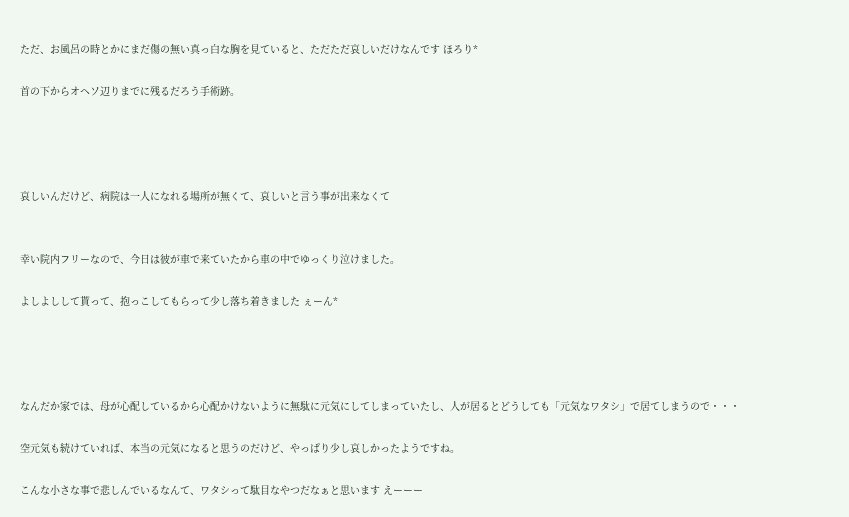ただ、お風呂の時とかにまだ傷の無い真っ白な胸を見ていると、ただただ哀しいだけなんです ほろり*

首の下からオヘソ辺りまでに残るだろう手術跡。




哀しいんだけど、病院は一人になれる場所が無くて、哀しいと言う事が出来なくて


幸い院内フリーなので、今日は彼が車で来ていたから車の中でゆっくり泣けました。

よしよしして貰って、抱っこしてもらって少し落ち着きました ぇーん*




なんだか家では、母が心配しているから心配かけないように無駄に元気にしてしまっていたし、人が居るとどうしても「元気なワタシ」で居てしまうので・・・

空元気も続けていれば、本当の元気になると思うのだけど、やっぱり少し哀しかったようですね。

こんな小さな事で悲しんでいるなんて、ワタシって駄目なやつだなぁと思います えーーー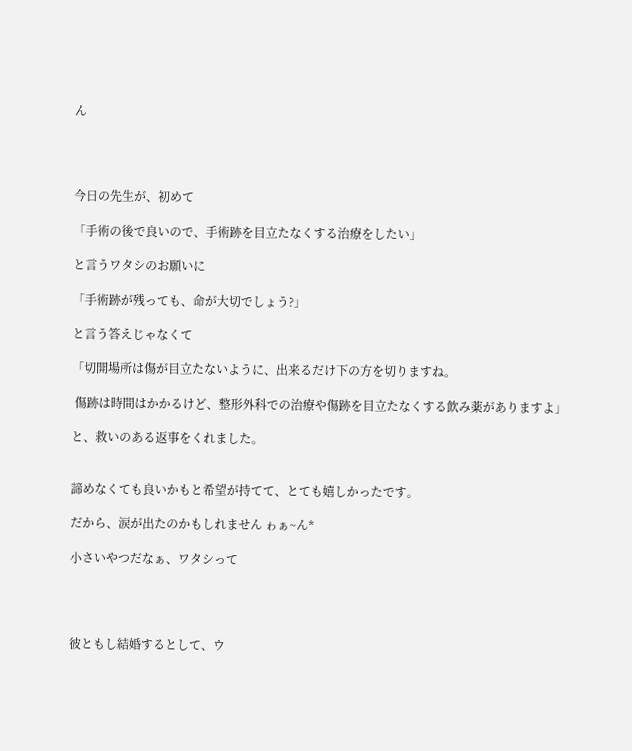ん




今日の先生が、初めて

「手術の後で良いので、手術跡を目立たなくする治療をしたい」

と言うワタシのお願いに

「手術跡が残っても、命が大切でしょう?」

と言う答えじゃなくて

「切開場所は傷が目立たないように、出来るだけ下の方を切りますね。

 傷跡は時間はかかるけど、整形外科での治療や傷跡を目立たなくする飲み薬がありますよ」

と、救いのある返事をくれました。


諦めなくても良いかもと希望が持てて、とても嬉しかったです。

だから、涙が出たのかもしれません ゎぁ~ん*

小さいやつだなぁ、ワタシって




彼ともし結婚するとして、ウ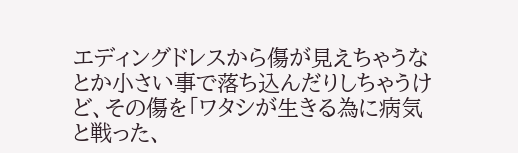エディングドレスから傷が見えちゃうなとか小さい事で落ち込んだりしちゃうけど、その傷を「ワタシが生きる為に病気と戦った、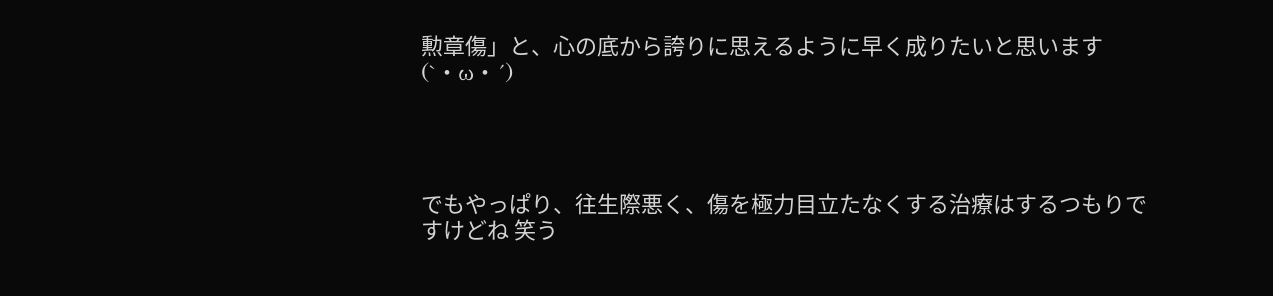勲章傷」と、心の底から誇りに思えるように早く成りたいと思います(`・ω・´)




でもやっぱり、往生際悪く、傷を極力目立たなくする治療はするつもりですけどね 笑う